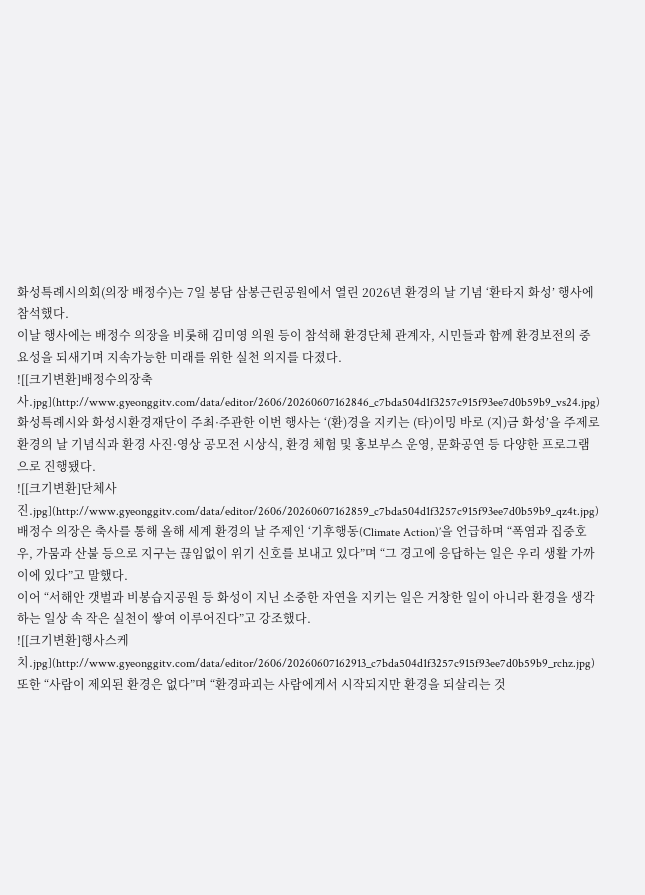화성특례시의회(의장 배정수)는 7일 봉담 삼봉근린공원에서 열린 2026년 환경의 날 기념 ‘환타지 화성’ 행사에 참석했다.
이날 행사에는 배정수 의장을 비롯해 김미영 의원 등이 참석해 환경단체 관계자, 시민들과 함께 환경보전의 중요성을 되새기며 지속가능한 미래를 위한 실천 의지를 다졌다.
![[크기변환]배정수의장축사.jpg](http://www.gyeonggitv.com/data/editor/2606/20260607162846_c7bda504d1f3257c915f93ee7d0b59b9_vs24.jpg)
화성특례시와 화성시환경재단이 주최·주관한 이번 행사는 ‘(환)경을 지키는 (타)이밍 바로 (지)금 화성’을 주제로 환경의 날 기념식과 환경 사진·영상 공모전 시상식, 환경 체험 및 홍보부스 운영, 문화공연 등 다양한 프로그램으로 진행됐다.
![[크기변환]단체사진.jpg](http://www.gyeonggitv.com/data/editor/2606/20260607162859_c7bda504d1f3257c915f93ee7d0b59b9_qz4t.jpg)
배정수 의장은 축사를 통해 올해 세계 환경의 날 주제인 ‘기후행동(Climate Action)’을 언급하며 “폭염과 집중호우, 가뭄과 산불 등으로 지구는 끊임없이 위기 신호를 보내고 있다”며 “그 경고에 응답하는 일은 우리 생활 가까이에 있다”고 말했다.
이어 “서해안 갯벌과 비봉습지공원 등 화성이 지닌 소중한 자연을 지키는 일은 거창한 일이 아니라 환경을 생각하는 일상 속 작은 실천이 쌓여 이루어진다”고 강조했다.
![[크기변환]행사스케치.jpg](http://www.gyeonggitv.com/data/editor/2606/20260607162913_c7bda504d1f3257c915f93ee7d0b59b9_rchz.jpg)
또한 “사람이 제외된 환경은 없다”며 “환경파괴는 사람에게서 시작되지만 환경을 되살리는 것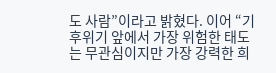도 사람”이라고 밝혔다. 이어 “기후위기 앞에서 가장 위험한 태도는 무관심이지만 가장 강력한 희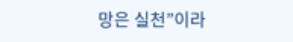망은 실천”이라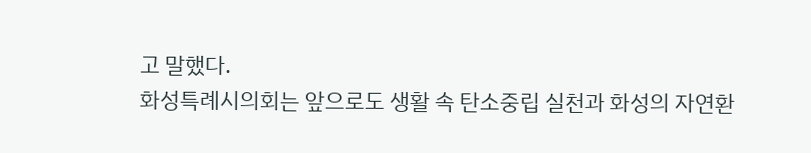고 말했다.
화성특례시의회는 앞으로도 생활 속 탄소중립 실천과 화성의 자연환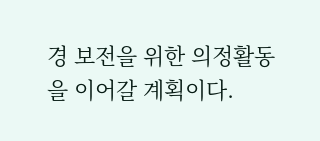경 보전을 위한 의정활동을 이어갈 계획이다.